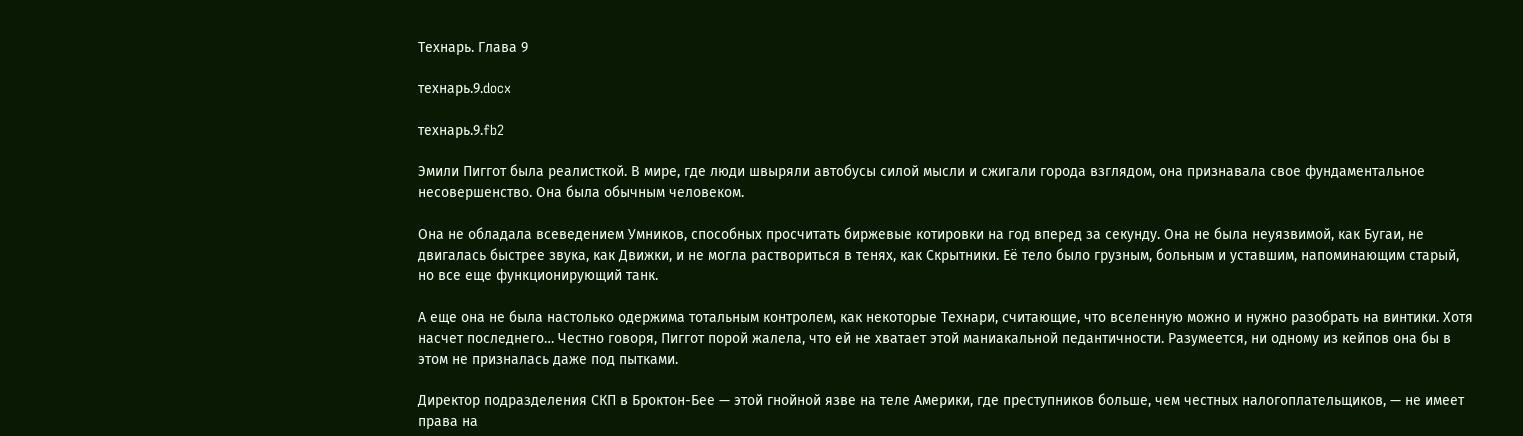Технарь. Глава 9

технарь.9.docx

технарь.9.fb2

Эмили Пиггот была реалисткой. В мире, где люди швыряли автобусы силой мысли и сжигали города взглядом, она признавала свое фундаментальное несовершенство. Она была обычным человеком.

Она не обладала всеведением Умников, способных просчитать биржевые котировки на год вперед за секунду. Она не была неуязвимой, как Бугаи, не двигалась быстрее звука, как Движки, и не могла раствориться в тенях, как Скрытники. Её тело было грузным, больным и уставшим, напоминающим старый, но все еще функционирующий танк.

А еще она не была настолько одержима тотальным контролем, как некоторые Технари, считающие, что вселенную можно и нужно разобрать на винтики. Хотя насчет последнего… Честно говоря, Пиггот порой жалела, что ей не хватает этой маниакальной педантичности. Разумеется, ни одному из кейпов она бы в этом не призналась даже под пытками.

Директор подразделения СКП в Броктон-Бее — этой гнойной язве на теле Америки, где преступников больше, чем честных налогоплательщиков, — не имеет права на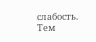слабость. Тем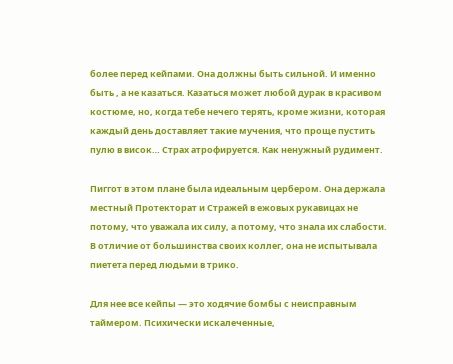более перед кейпами. Она должны быть сильной. И именно быть , а не казаться. Казаться может любой дурак в красивом костюме, но, когда тебе нечего терять, кроме жизни, которая каждый день доставляет такие мучения, что проще пустить пулю в висок… Страх атрофируется. Как ненужный рудимент.

Пиггот в этом плане была идеальным цербером. Она держала местный Протекторат и Стражей в ежовых рукавицах не потому, что уважала их силу, а потому, что знала их слабости. В отличие от большинства своих коллег, она не испытывала пиетета перед людьми в трико.

Для нее все кейпы — это ходячие бомбы с неисправным таймером. Психически искалеченные,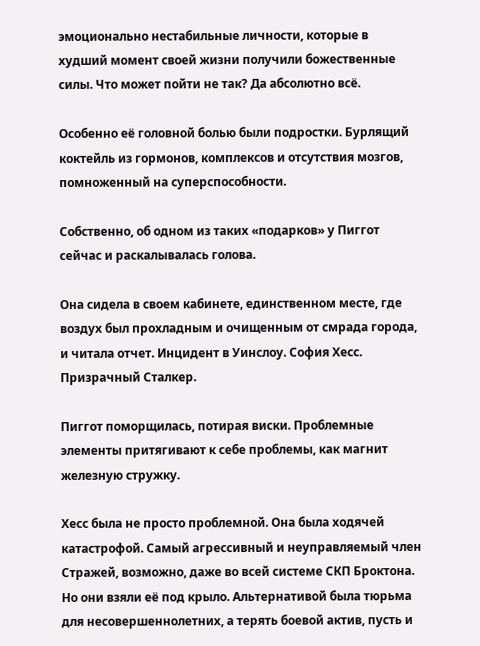эмоционально нестабильные личности, которые в худший момент своей жизни получили божественные силы. Что может пойти не так? Да абсолютно всё.

Особенно её головной болью были подростки. Бурлящий коктейль из гормонов, комплексов и отсутствия мозгов, помноженный на суперспособности.

Собственно, об одном из таких «подарков» у Пиггот сейчас и раскалывалась голова.

Она сидела в своем кабинете, единственном месте, где воздух был прохладным и очищенным от смрада города, и читала отчет. Инцидент в Уинслоу. София Хесс. Призрачный Сталкер.

Пиггот поморщилась, потирая виски. Проблемные элементы притягивают к себе проблемы, как магнит железную стружку.

Хесс была не просто проблемной. Она была ходячей катастрофой. Самый агрессивный и неуправляемый член Стражей, возможно, даже во всей системе СКП Броктона. Но они взяли её под крыло. Альтернативой была тюрьма для несовершеннолетних, а терять боевой актив, пусть и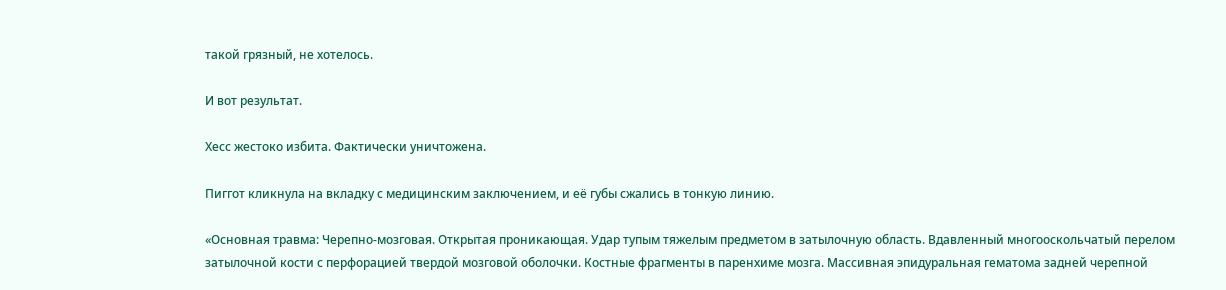такой грязный, не хотелось.

И вот результат.

Хесс жестоко избита. Фактически уничтожена.

Пиггот кликнула на вкладку с медицинским заключением, и её губы сжались в тонкую линию.

«Основная травма: Черепно-мозговая. Открытая проникающая. Удар тупым тяжелым предметом в затылочную область. Вдавленный многооскольчатый перелом затылочной кости с перфорацией твердой мозговой оболочки. Костные фрагменты в паренхиме мозга. Массивная эпидуральная гематома задней черепной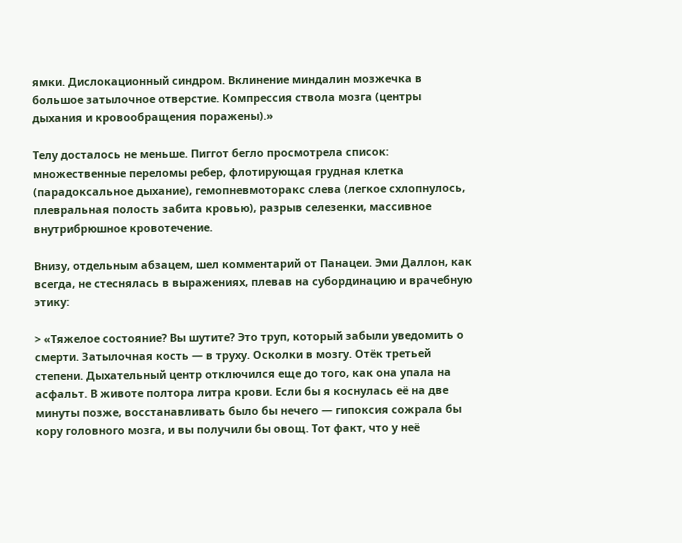ямки. Дислокационный синдром. Вклинение миндалин мозжечка в большое затылочное отверстие. Компрессия ствола мозга (центры дыхания и кровообращения поражены).»

Телу досталось не меньше. Пиггот бегло просмотрела список: множественные переломы ребер, флотирующая грудная клетка (парадоксальное дыхание), гемопневмоторакс слева (легкое схлопнулось, плевральная полость забита кровью), разрыв селезенки, массивное внутрибрюшное кровотечение.

Внизу, отдельным абзацем, шел комментарий от Панацеи. Эми Даллон, как всегда, не стеснялась в выражениях, плевав на субординацию и врачебную этику:

> «Тяжелое состояние? Вы шутите? Это труп, который забыли уведомить о смерти. Затылочная кость — в труху. Осколки в мозгу. Отёк третьей степени. Дыхательный центр отключился еще до того, как она упала на асфальт. В животе полтора литра крови. Если бы я коснулась её на две минуты позже, восстанавливать было бы нечего — гипоксия сожрала бы кору головного мозга, и вы получили бы овощ. Тот факт, что у неё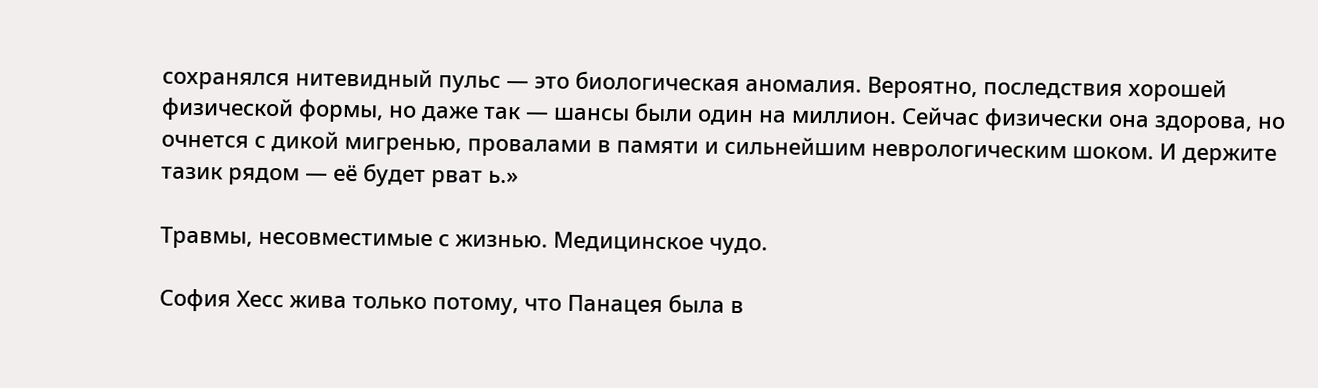сохранялся нитевидный пульс — это биологическая аномалия. Вероятно, последствия хорошей физической формы, но даже так — шансы были один на миллион. Сейчас физически она здорова, но очнется с дикой мигренью, провалами в памяти и сильнейшим неврологическим шоком. И держите тазик рядом — её будет рват ь.»

Травмы, несовместимые с жизнью. Медицинское чудо.

София Хесс жива только потому, что Панацея была в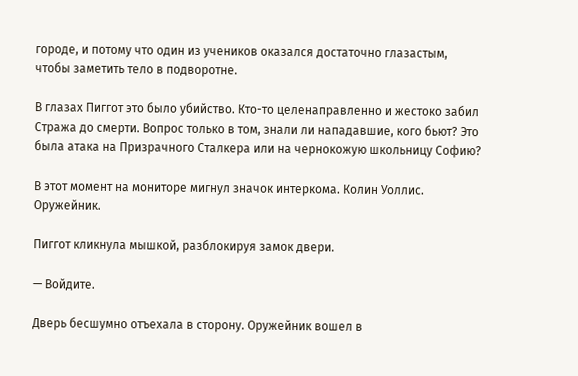городе, и потому что один из учеников оказался достаточно глазастым, чтобы заметить тело в подворотне.

В глазах Пиггот это было убийство. Кто-то целенаправленно и жестоко забил Стража до смерти. Вопрос только в том, знали ли нападавшие, кого бьют? Это была атака на Призрачного Сталкера или на чернокожую школьницу Софию?

В этот момент на мониторе мигнул значок интеркома. Колин Уоллис. Оружейник.

Пиггот кликнула мышкой, разблокируя замок двери.

— Войдите.

Дверь бесшумно отъехала в сторону. Оружейник вошел в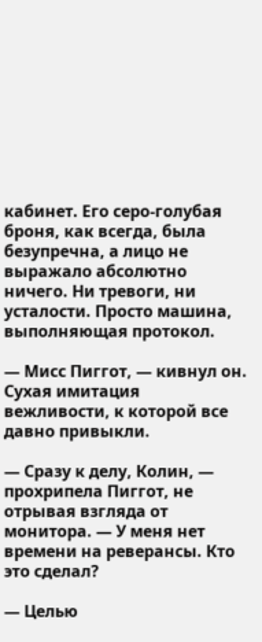кабинет. Его серо-голубая броня, как всегда, была безупречна, а лицо не выражало абсолютно ничего. Ни тревоги, ни усталости. Просто машина, выполняющая протокол.

— Мисс Пиггот, — кивнул он. Сухая имитация вежливости, к которой все давно привыкли.

— Сразу к делу, Колин, — прохрипела Пиггот, не отрывая взгляда от монитора. — У меня нет времени на реверансы. Кто это сделал?

— Целью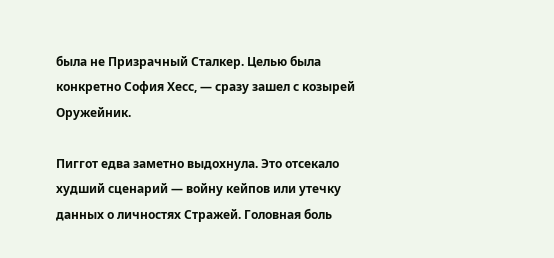была не Призрачный Сталкер. Целью была конкретно София Хесс, — сразу зашел с козырей Оружейник.

Пиггот едва заметно выдохнула. Это отсекало худший сценарий — войну кейпов или утечку данных о личностях Стражей. Головная боль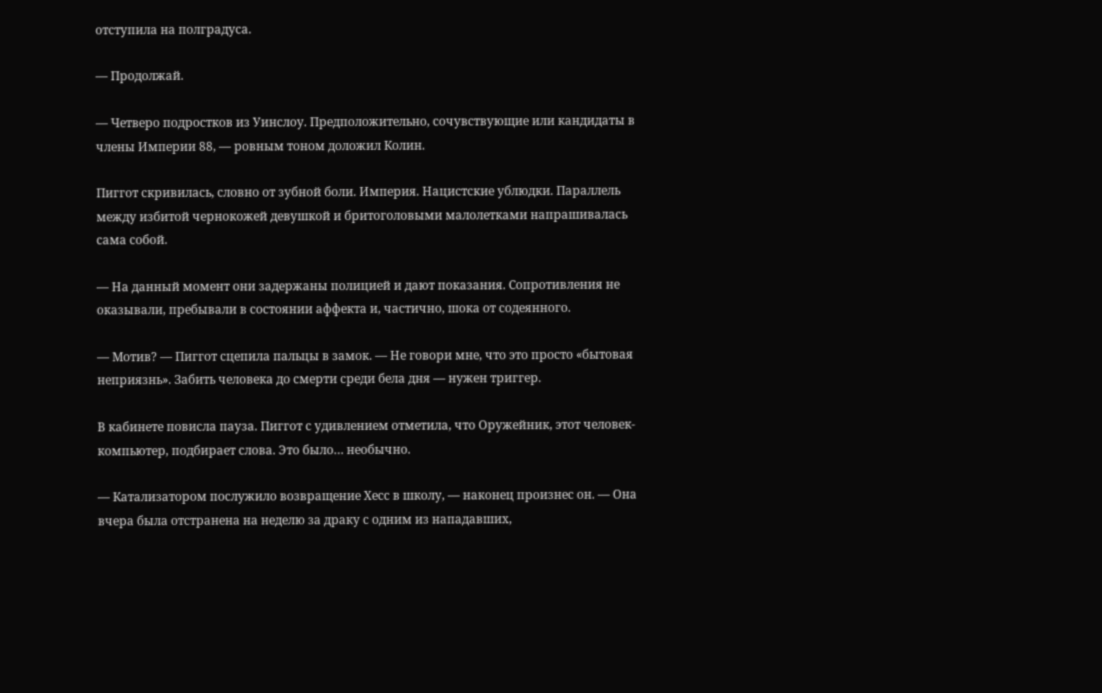отступила на полградуса.

— Продолжай.

— Четверо подростков из Уинслоу. Предположительно, сочувствующие или кандидаты в члены Империи 88, — ровным тоном доложил Колин.

Пиггот скривилась, словно от зубной боли. Империя. Нацистские ублюдки. Параллель между избитой чернокожей девушкой и бритоголовыми малолетками напрашивалась сама собой.

— На данный момент они задержаны полицией и дают показания. Сопротивления не оказывали, пребывали в состоянии аффекта и, частично, шока от содеянного.

— Мотив? — Пиггот сцепила пальцы в замок. — Не говори мне, что это просто «бытовая неприязнь». Забить человека до смерти среди бела дня — нужен триггер.

В кабинете повисла пауза. Пиггот с удивлением отметила, что Оружейник, этот человек-компьютер, подбирает слова. Это было… необычно.

— Катализатором послужило возвращение Хесс в школу, — наконец произнес он. — Она вчера была отстранена на неделю за драку с одним из нападавших,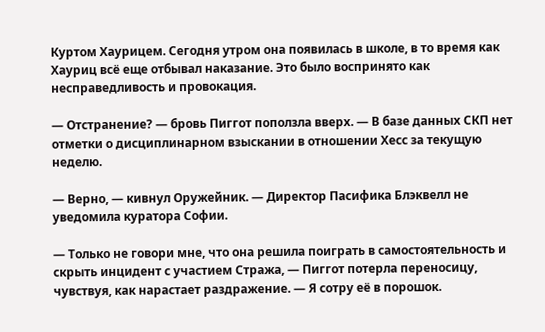Куртом Хаурицем. Сегодня утром она появилась в школе, в то время как Хауриц всё еще отбывал наказание. Это было воспринято как несправедливость и провокация.

— Отстранение? — бровь Пиггот поползла вверх. — В базе данных СКП нет отметки о дисциплинарном взыскании в отношении Хесс за текущую неделю.

— Верно, — кивнул Оружейник. — Директор Пасифика Блэквелл не уведомила куратора Софии.

— Только не говори мне, что она решила поиграть в самостоятельность и скрыть инцидент с участием Стража, — Пиггот потерла переносицу, чувствуя, как нарастает раздражение. — Я сотру её в порошок.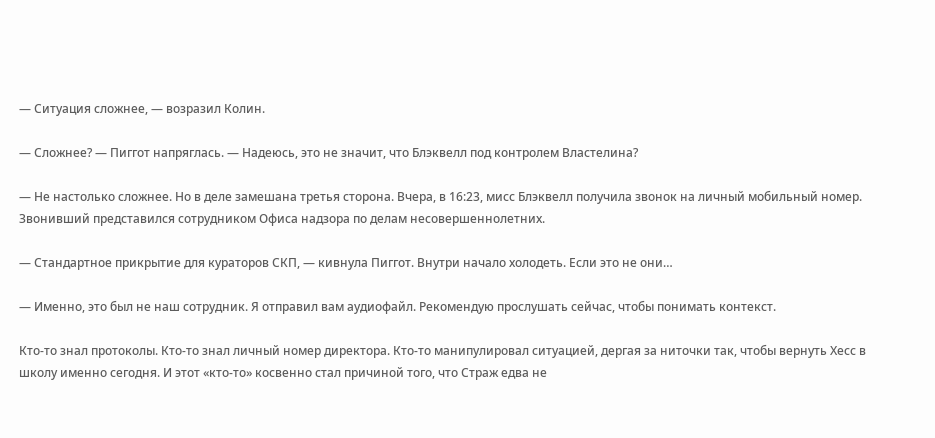— Ситуация сложнее, — возразил Колин.

— Сложнее? — Пиггот напряглась. — Надеюсь, это не значит, что Блэквелл под контролем Властелина?

— Не настолько сложнее. Но в деле замешана третья сторона. Вчера, в 16:23, мисс Блэквелл получила звонок на личный мобильный номер. Звонивший представился сотрудником Офиса надзора по делам несовершеннолетних.

— Стандартное прикрытие для кураторов СКП, — кивнула Пиггот. Внутри начало холодеть. Если это не они…

— Именно, это был не наш сотрудник. Я отправил вам аудиофайл. Рекомендую прослушать сейчас, чтобы понимать контекст.

Кто-то знал протоколы. Кто-то знал личный номер директора. Кто-то манипулировал ситуацией, дергая за ниточки так, чтобы вернуть Хесс в школу именно сегодня. И этот «кто-то» косвенно стал причиной того, что Страж едва не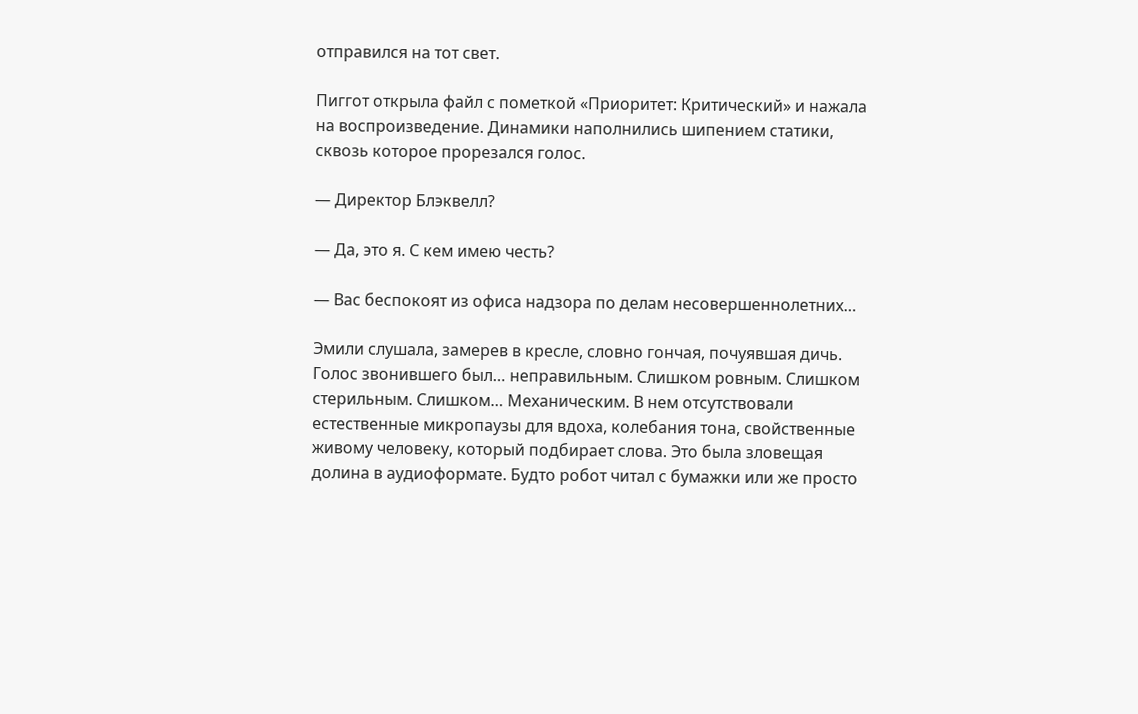отправился на тот свет.

Пиггот открыла файл с пометкой «Приоритет: Критический» и нажала на воспроизведение. Динамики наполнились шипением статики, сквозь которое прорезался голос.

— Директор Блэквелл?

— Да, это я. С кем имею честь?

— Вас беспокоят из офиса надзора по делам несовершеннолетних…

Эмили слушала, замерев в кресле, словно гончая, почуявшая дичь. Голос звонившего был… неправильным. Слишком ровным. Слишком стерильным. Слишком… Механическим. В нем отсутствовали естественные микропаузы для вдоха, колебания тона, свойственные живому человеку, который подбирает слова. Это была зловещая долина в аудиоформате. Будто робот читал с бумажки или же просто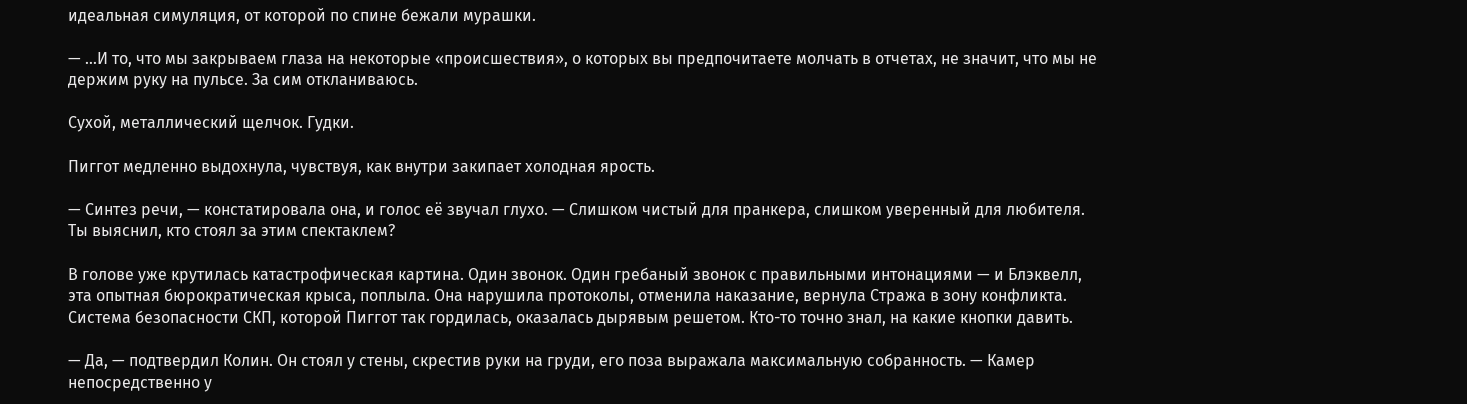идеальная симуляция, от которой по спине бежали мурашки.

— …И то, что мы закрываем глаза на некоторые «происшествия», о которых вы предпочитаете молчать в отчетах, не значит, что мы не держим руку на пульсе. За сим откланиваюсь.

Сухой, металлический щелчок. Гудки.

Пиггот медленно выдохнула, чувствуя, как внутри закипает холодная ярость.

— Синтез речи, — констатировала она, и голос её звучал глухо. — Слишком чистый для пранкера, слишком уверенный для любителя. Ты выяснил, кто стоял за этим спектаклем?

В голове уже крутилась катастрофическая картина. Один звонок. Один гребаный звонок с правильными интонациями — и Блэквелл, эта опытная бюрократическая крыса, поплыла. Она нарушила протоколы, отменила наказание, вернула Стража в зону конфликта. Система безопасности СКП, которой Пиггот так гордилась, оказалась дырявым решетом. Кто-то точно знал, на какие кнопки давить.

— Да, — подтвердил Колин. Он стоял у стены, скрестив руки на груди, его поза выражала максимальную собранность. — Камер непосредственно у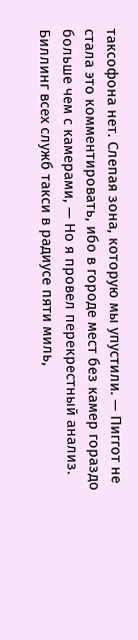таксофона нет. Слепая зона, которую мы упустили. — Пиггот не стала это комментировать, ибо в городе мест без камер гораздо больше чем с камерами, — Но я провел перекрестный анализ. Биллинг всех служб такси в радиусе пяти миль,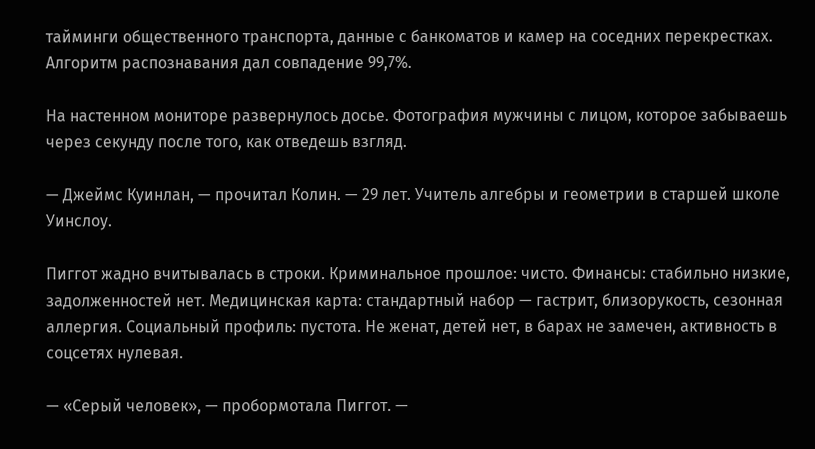тайминги общественного транспорта, данные с банкоматов и камер на соседних перекрестках. Алгоритм распознавания дал совпадение 99,7%.

На настенном мониторе развернулось досье. Фотография мужчины с лицом, которое забываешь через секунду после того, как отведешь взгляд.

— Джеймс Куинлан, — прочитал Колин. — 29 лет. Учитель алгебры и геометрии в старшей школе Уинслоу.

Пиггот жадно вчитывалась в строки. Криминальное прошлое: чисто. Финансы: стабильно низкие, задолженностей нет. Медицинская карта: стандартный набор — гастрит, близорукость, сезонная аллергия. Социальный профиль: пустота. Не женат, детей нет, в барах не замечен, активность в соцсетях нулевая.

— «Серый человек», — пробормотала Пиггот. —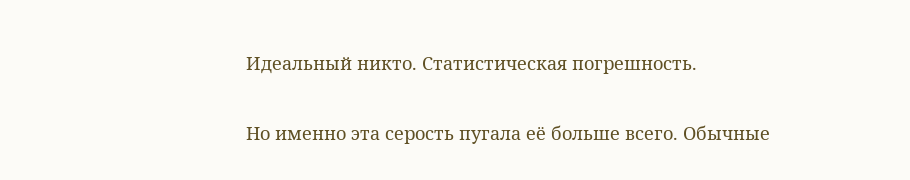Идеальный никто. Статистическая погрешность.

Но именно эта серость пугала её больше всего. Обычные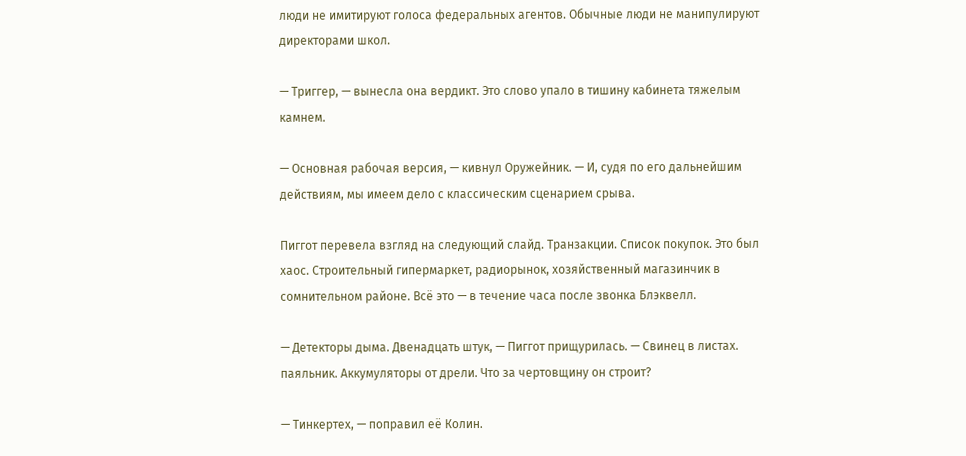люди не имитируют голоса федеральных агентов. Обычные люди не манипулируют директорами школ.

— Триггер, — вынесла она вердикт. Это слово упало в тишину кабинета тяжелым камнем.

— Основная рабочая версия, — кивнул Оружейник. — И, судя по его дальнейшим действиям, мы имеем дело с классическим сценарием срыва.

Пиггот перевела взгляд на следующий слайд. Транзакции. Список покупок. Это был хаос. Строительный гипермаркет, радиорынок, хозяйственный магазинчик в сомнительном районе. Всё это — в течение часа после звонка Блэквелл.

— Детекторы дыма. Двенадцать штук, — Пиггот прищурилась. — Свинец в листах. паяльник. Аккумуляторы от дрели. Что за чертовщину он строит?

— Тинкертех, — поправил её Колин.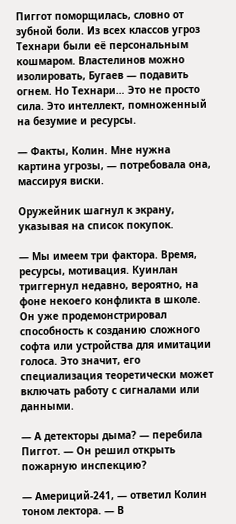Пиггот поморщилась, словно от зубной боли. Из всех классов угроз Технари были её персональным кошмаром. Властелинов можно изолировать, Бугаев — подавить огнем. Но Технари… Это не просто сила. Это интеллект, помноженный на безумие и ресурсы.

— Факты, Колин. Мне нужна картина угрозы, — потребовала она, массируя виски.

Оружейник шагнул к экрану, указывая на список покупок.

— Мы имеем три фактора. Время, ресурсы, мотивация. Куинлан триггернул недавно, вероятно, на фоне некоего конфликта в школе. Он уже продемонстрировал способность к созданию сложного софта или устройства для имитации голоса. Это значит, его специализация теоретически может включать работу с сигналами или данными.

— А детекторы дыма? — перебила Пиггот. — Он решил открыть пожарную инспекцию?

— Америций-241, — ответил Колин тоном лектора. — В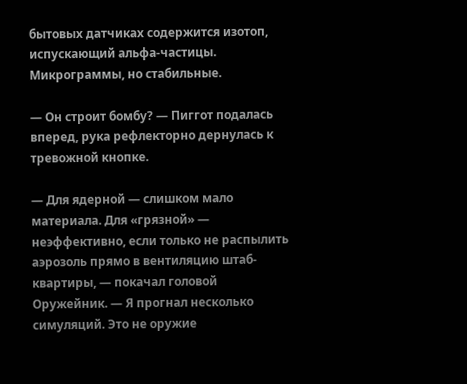бытовых датчиках содержится изотоп, испускающий альфа-частицы. Микрограммы, но стабильные.

— Он строит бомбу? — Пиггот подалась вперед, рука рефлекторно дернулась к тревожной кнопке.

— Для ядерной — слишком мало материала. Для «грязной» — неэффективно, если только не распылить аэрозоль прямо в вентиляцию штаб-квартиры, — покачал головой Оружейник. — Я прогнал несколько симуляций. Это не оружие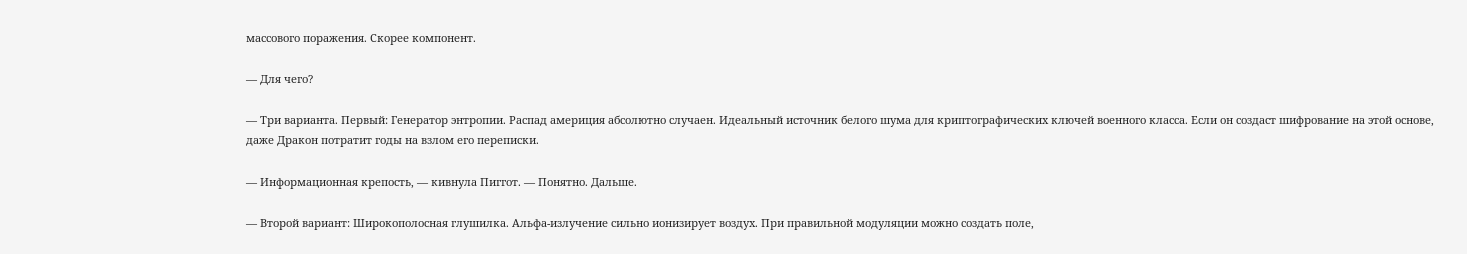массового поражения. Скорее компонент.

— Для чего?

— Три варианта. Первый: Генератор энтропии. Распад америция абсолютно случаен. Идеальный источник белого шума для криптографических ключей военного класса. Если он создаст шифрование на этой основе, даже Дракон потратит годы на взлом его переписки.

— Информационная крепость, — кивнула Пиггот. — Понятно. Дальше.

— Второй вариант: Широкополосная глушилка. Альфа-излучение сильно ионизирует воздух. При правильной модуляции можно создать поле,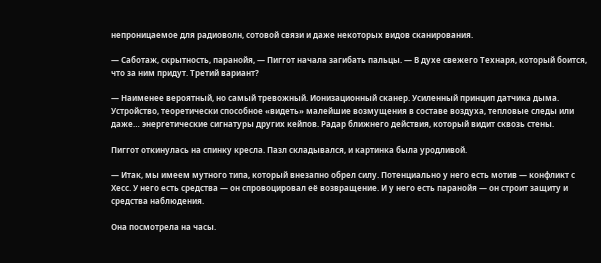непроницаемое для радиоволн, сотовой связи и даже некоторых видов сканирования.

— Саботаж, скрытность, паранойя, — Пиггот начала загибать пальцы. — В духе свежего Технаря, который боится, что за ним придут. Третий вариант?

— Наименее вероятный, но самый тревожный. Ионизационный сканер. Усиленный принцип датчика дыма. Устройство, теоретически способное «видеть» малейшие возмущения в составе воздуха, тепловые следы или даже… энергетические сигнатуры других кейпов. Радар ближнего действия, который видит сквозь стены.

Пиггот откинулась на спинку кресла. Пазл складывался, и картинка была уродливой.

— Итак, мы имеем мутного типа, который внезапно обрел силу. Потенциально у него есть мотив — конфликт с Хесс. У него есть средства — он спровоцировал её возвращение. И у него есть паранойя — он строит защиту и средства наблюдения.

Она посмотрела на часы.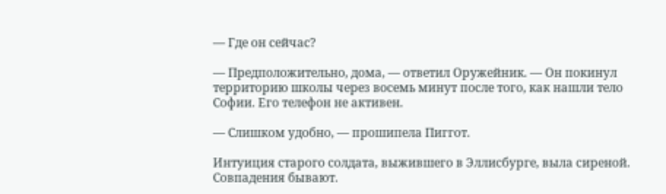— Где он сейчас?

— Предположительно, дома, — ответил Оружейник. — Он покинул территорию школы через восемь минут после того, как нашли тело Софии. Его телефон не активен.

— Слишком удобно, — прошипела Пиггот.

Интуиция старого солдата, выжившего в Эллисбурге, выла сиреной. Совпадения бывают.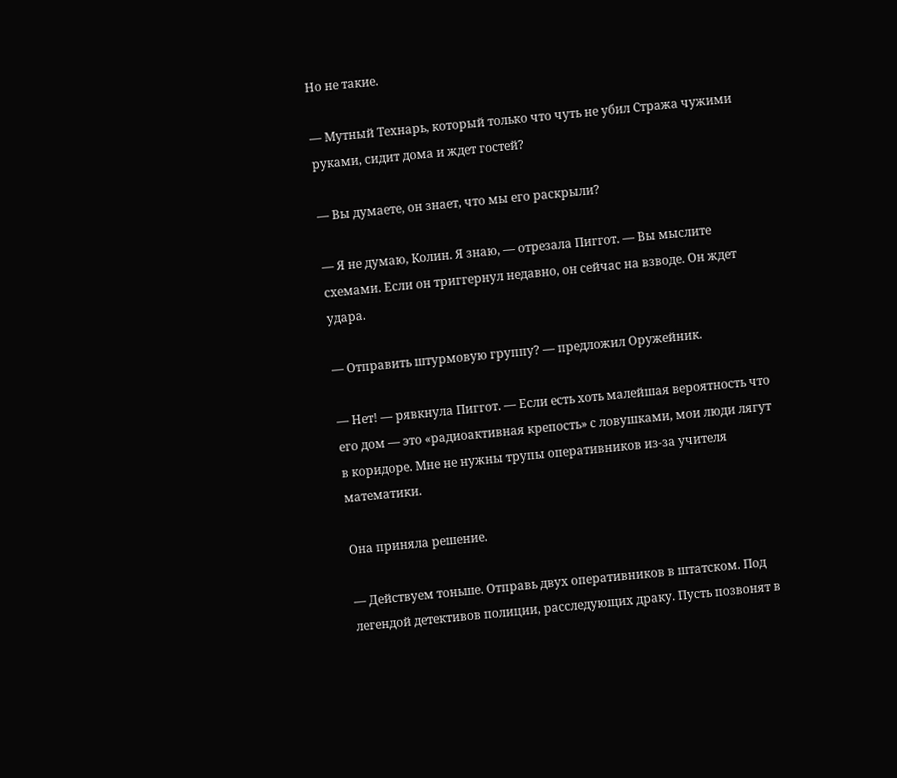Но не такие.

— Мутный Технарь, который только что чуть не убил Стража чужими руками, сидит дома и ждет гостей?

— Вы думаете, он знает, что мы его раскрыли?

— Я не думаю, Колин. Я знаю, — отрезала Пиггот. — Вы мыслите схемами. Если он триггернул недавно, он сейчас на взводе. Он ждет удара.

— Отправить штурмовую группу? — предложил Оружейник.

— Нет! — рявкнула Пиггот. — Если есть хоть малейшая вероятность что его дом — это «радиоактивная крепость» с ловушками, мои люди лягут в коридоре. Мне не нужны трупы оперативников из-за учителя математики.

Она приняла решение.

— Действуем тоньше. Отправь двух оперативников в штатском. Под легендой детективов полиции, расследующих драку. Пусть позвонят в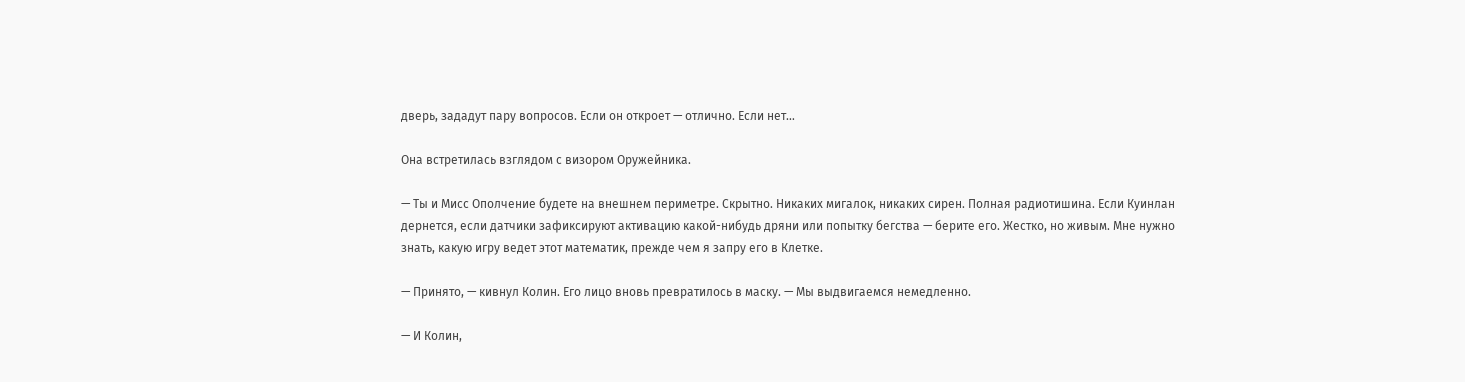дверь, зададут пару вопросов. Если он откроет — отлично. Если нет…

Она встретилась взглядом с визором Оружейника.

— Ты и Мисс Ополчение будете на внешнем периметре. Скрытно. Никаких мигалок, никаких сирен. Полная радиотишина. Если Куинлан дернется, если датчики зафиксируют активацию какой-нибудь дряни или попытку бегства — берите его. Жестко, но живым. Мне нужно знать, какую игру ведет этот математик, прежде чем я запру его в Клетке.

— Принято, — кивнул Колин. Его лицо вновь превратилось в маску. — Мы выдвигаемся немедленно.

— И Колин,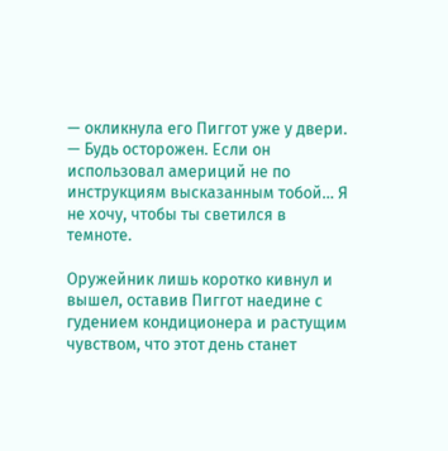— окликнула его Пиггот уже у двери. — Будь осторожен. Если он использовал америций не по инструкциям высказанным тобой… Я не хочу, чтобы ты светился в темноте.

Оружейник лишь коротко кивнул и вышел, оставив Пиггот наедине с гудением кондиционера и растущим чувством, что этот день станет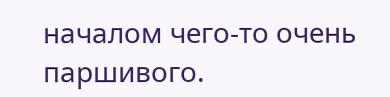началом чего-то очень паршивого.